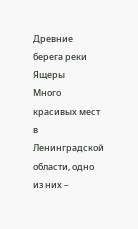Древние берега реки Ящеры
Много красивых мест в Ленинградской области, одно из них –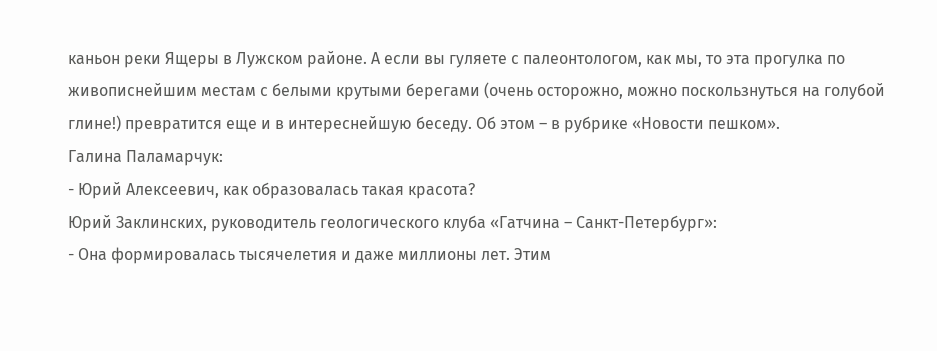каньон реки Ящеры в Лужском районе. А если вы гуляете с палеонтологом, как мы, то эта прогулка по живописнейшим местам с белыми крутыми берегами (очень осторожно, можно поскользнуться на голубой глине!) превратится еще и в интереснейшую беседу. Об этом – в рубрике «Новости пешком».
Галина Паламарчук:
- Юрий Алексеевич, как образовалась такая красота?
Юрий Заклинских, руководитель геологического клуба «Гатчина – Санкт-Петербург»:
- Она формировалась тысячелетия и даже миллионы лет. Этим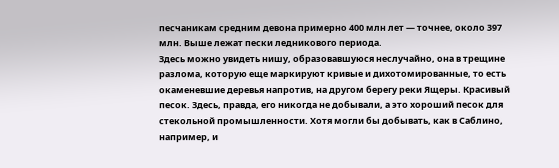песчаникам средним девона примерно 400 млн лет — точнее, около 397 млн. Выше лежат пески ледникового периода.
Здесь можно увидеть нишу, образовавшуюся неслучайно, она в трещине разлома, которую еще маркируют кривые и дихотомированные, то есть окаменевшие деревья напротив, на другом берегу реки Ящеры. Красивый песок. Здесь, правда, его никогда не добывали, а это хороший песок для стекольной промышленности. Хотя могли бы добывать, как в Саблино, например, и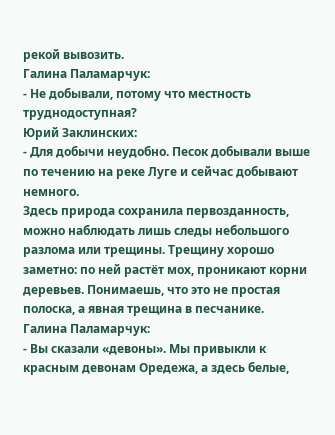рекой вывозить.
Галина Паламарчук:
- Не добывали, потому что местность труднодоступная?
Юрий Заклинских:
- Для добычи неудобно. Песок добывали выше по течению на реке Луге и сейчас добывают немного.
Здесь природа сохранила первозданность, можно наблюдать лишь следы небольшого разлома или трещины. Трещину хорошо заметно: по ней растёт мох, проникают корни деревьев. Понимаешь, что это не простая полоска, а явная трещина в песчанике.
Галина Паламарчук:
- Вы сказали «девоны». Мы привыкли к красным девонам Оредежа, а здесь белые,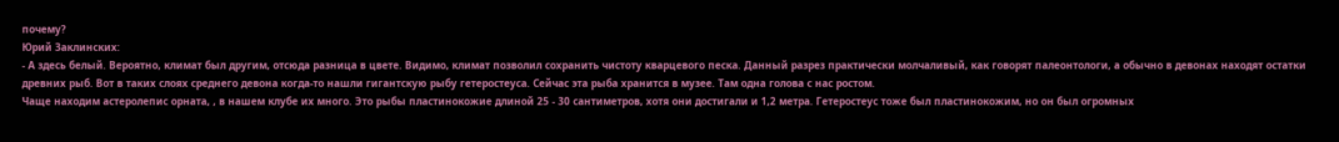почему?
Юрий Заклинских:
- А здесь белый. Вероятно, климат был другим, отсюда разница в цвете. Видимо, климат позволил сохранить чистоту кварцевого песка. Данный разрез практически молчаливый, как говорят палеонтологи, а обычно в девонах находят остатки древних рыб. Вот в таких слоях среднего девона когда-то нашли гигантскую рыбу гетеростеуса. Сейчас эта рыба хранится в музее. Там одна голова с нас ростом.
Чаще находим астеролепис орната, , в нашем клубе их много. Это рыбы пластинокожие длиной 25 - 30 сантиметров, хотя они достигали и 1,2 метра. Гетеростеус тоже был пластинокожим, но он был огромных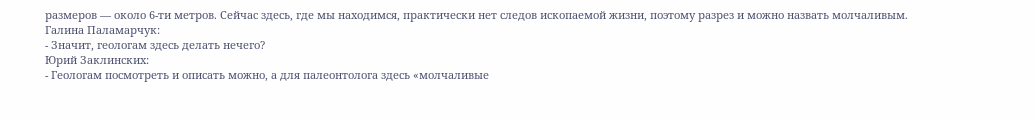размеров — около 6-ти метров. Сейчас здесь, где мы находимся, практически нет следов ископаемой жизни, поэтому разрез и можно назвать молчаливым.
Галина Паламарчук:
- Значит, геологам здесь делать нечего?
Юрий Заклинских:
- Геологам посмотреть и описать можно, а для палеонтолога здесь «молчаливые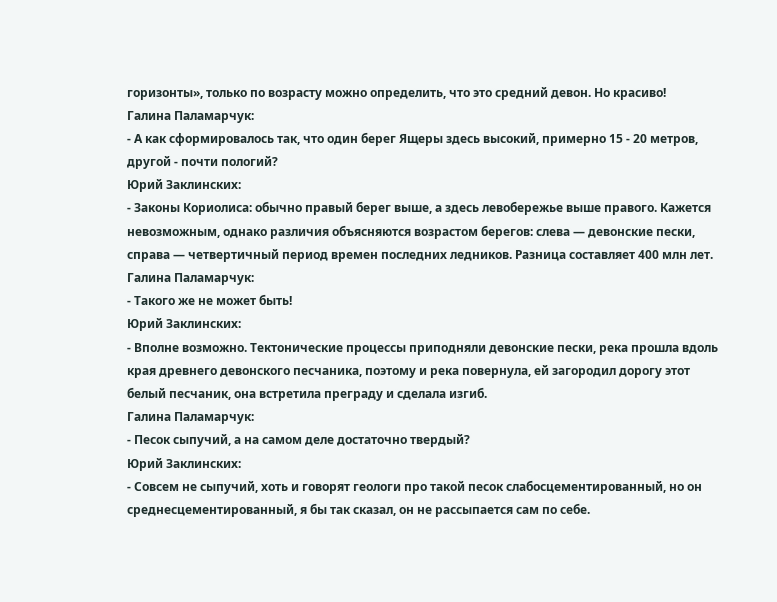горизонты», только по возрасту можно определить, что это средний девон. Но красиво!
Галина Паламарчук:
- А как сформировалось так, что один берег Ящеры здесь высокий, примерно 15 - 20 метров, другой - почти пологий?
Юрий Заклинских:
- Законы Кориолиса: обычно правый берег выше, а здесь левобережье выше правого. Кажется невозможным, однако различия объясняются возрастом берегов: слева — девонские пески, справа — четвертичный период времен последних ледников. Разница составляет 400 млн лет.
Галина Паламарчук:
- Такого же не может быть!
Юрий Заклинских:
- Вполне возможно. Тектонические процессы приподняли девонские пески, река прошла вдоль края древнего девонского песчаника, поэтому и река повернула, ей загородил дорогу этот белый песчаник, она встретила преграду и сделала изгиб.
Галина Паламарчук:
- Песок сыпучий, а на самом деле достаточно твердый?
Юрий Заклинских:
- Совсем не сыпучий, хоть и говорят геологи про такой песок слабосцементированный, но он среднесцементированный, я бы так сказал, он не рассыпается сам по себе.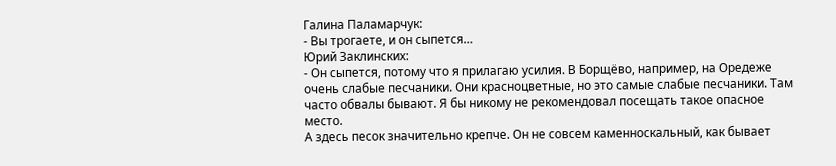Галина Паламарчук:
- Вы трогаете, и он сыпется…
Юрий Заклинских:
- Он сыпется, потому что я прилагаю усилия. В Борщёво, например, на Оредеже очень слабые песчаники. Они красноцветные, но это самые слабые песчаники. Там часто обвалы бывают. Я бы никому не рекомендовал посещать такое опасное место.
А здесь песок значительно крепче. Он не совсем каменноскальный, как бывает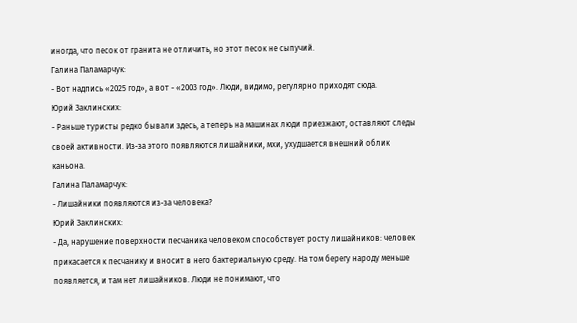иногда, что песок от гранита не отличить, но этот песок не сыпучий.
Галина Паламарчук:
- Вот надпись «2025 год», а вот - «2003 год». Люди, видимо, регулярно приходят сюда.
Юрий Заклинских:
- Раньше туристы редко бывали здесь, а теперь на машинах люди приезжают, оставляют следы своей активности. Из-за этого появляются лишайники, мхи, ухудшается внешний облик каньона.
Галина Паламарчук:
- Лишайники появляются из-за человека?
Юрий Заклинских:
- Да, нарушение поверхности песчаника человеком способствует росту лишайников: человек прикасается к песчанику и вносит в него бактериальную среду. На том берегу народу меньше появляется, и там нет лишайников. Люди не понимают, что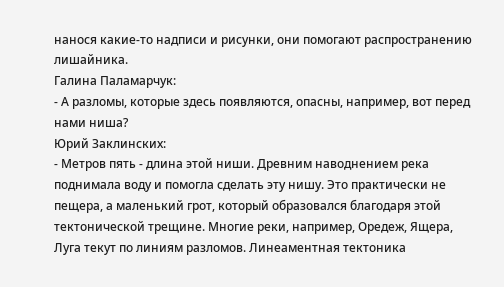нанося какие-то надписи и рисунки, они помогают распространению лишайника.
Галина Паламарчук:
- А разломы, которые здесь появляются, опасны, например, вот перед нами ниша?
Юрий Заклинских:
- Метров пять - длина этой ниши. Древним наводнением река поднимала воду и помогла сделать эту нишу. Это практически не пещера, а маленький грот, который образовался благодаря этой тектонической трещине. Многие реки, например, Оредеж, Ящера, Луга текут по линиям разломов. Линеаментная тектоника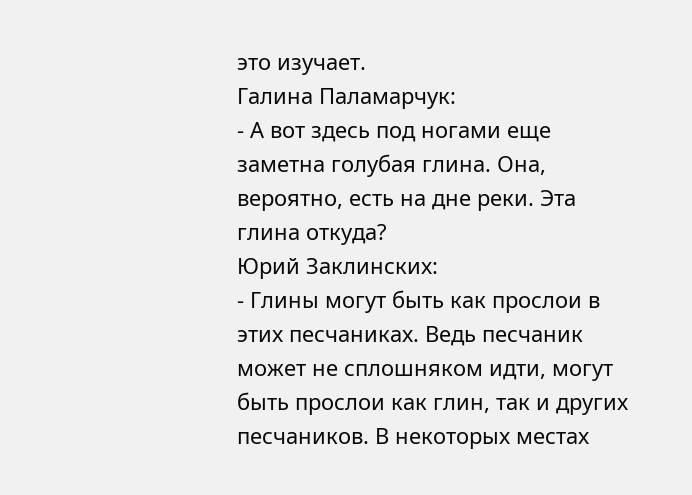это изучает.
Галина Паламарчук:
- А вот здесь под ногами еще заметна голубая глина. Она, вероятно, есть на дне реки. Эта глина откуда?
Юрий Заклинских:
- Глины могут быть как прослои в этих песчаниках. Ведь песчаник может не сплошняком идти, могут быть прослои как глин, так и других песчаников. В некоторых местах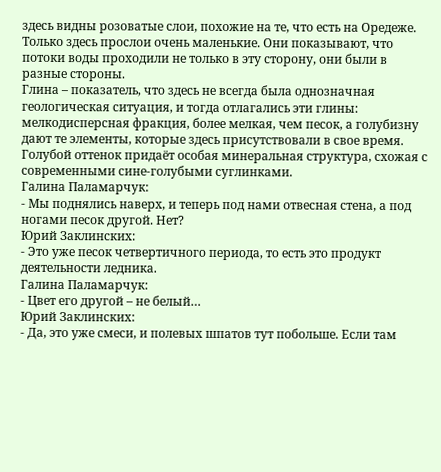здесь видны розоватые слои, похожие на те, что есть на Оредеже. Только здесь прослои очень маленькие. Они показывают, что потоки воды проходили не только в эту сторону, они были в разные стороны.
Глина – показатель, что здесь не всегда была однозначная геологическая ситуация, и тогда отлагались эти глины: мелкодисперсная фракция, более мелкая, чем песок, а голубизну дают те элементы, которые здесь присутствовали в свое время. Голубой оттенок придаёт особая минеральная структура, схожая с современными сине-голубыми суглинками.
Галина Паламарчук:
- Мы поднялись наверх, и теперь под нами отвесная стена, а под ногами песок другой. Нет?
Юрий Заклинских:
- Это уже песок четвертичного периода, то есть это продукт деятельности ледника.
Галина Паламарчук:
- Цвет его другой – не белый…
Юрий Заклинских:
- Да, это уже смеси, и полевых шпатов тут побольше. Если там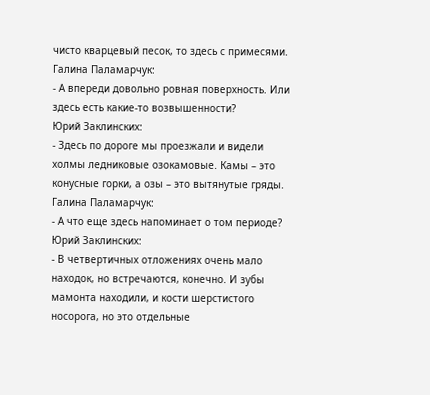чисто кварцевый песок, то здесь с примесями.
Галина Паламарчук:
- А впереди довольно ровная поверхность. Или здесь есть какие-то возвышенности?
Юрий Заклинских:
- Здесь по дороге мы проезжали и видели холмы ледниковые озокамовые. Камы – это конусные горки, а озы – это вытянутые гряды.
Галина Паламарчук:
- А что еще здесь напоминает о том периоде?
Юрий Заклинских:
- В четвертичных отложениях очень мало находок, но встречаются, конечно. И зубы мамонта находили, и кости шерстистого носорога, но это отдельные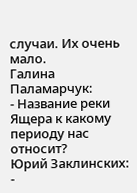случаи. Их очень мало.
Галина Паламарчук:
- Название реки Ящера к какому периоду нас относит?
Юрий Заклинских:
-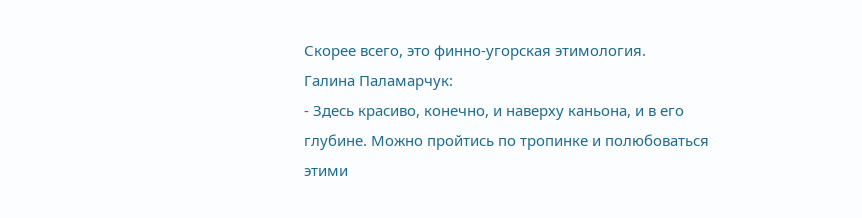Скорее всего, это финно-угорская этимология.
Галина Паламарчук:
- Здесь красиво, конечно, и наверху каньона, и в его глубине. Можно пройтись по тропинке и полюбоваться этими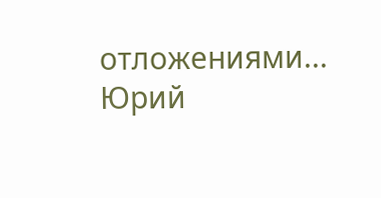отложениями...
Юрий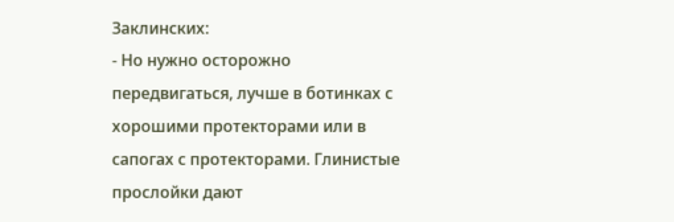Заклинских:
- Но нужно осторожно передвигаться, лучше в ботинках с хорошими протекторами или в сапогах с протекторами. Глинистые прослойки дают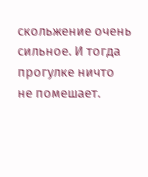скольжение очень сильное. И тогда прогулке ничто не помешает.